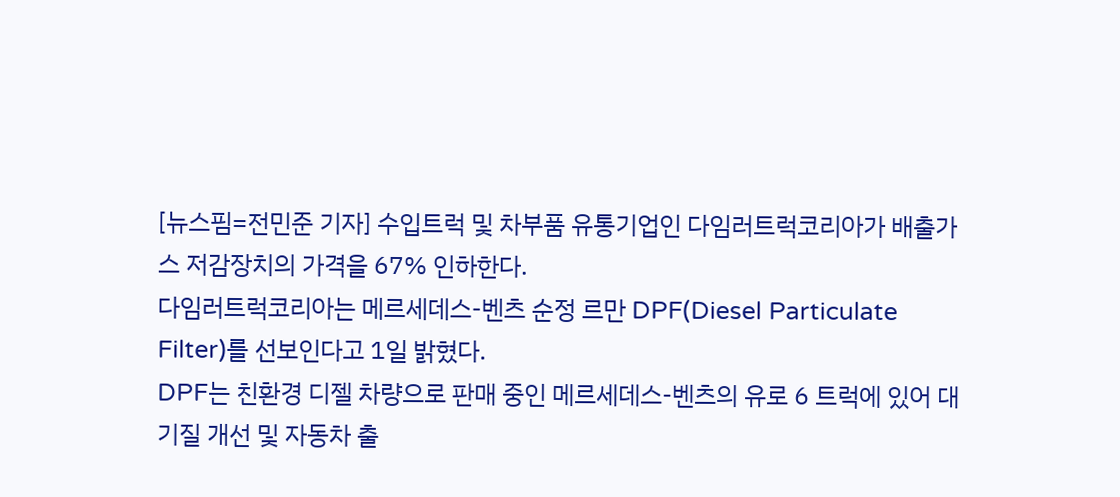[뉴스핌=전민준 기자] 수입트럭 및 차부품 유통기업인 다임러트럭코리아가 배출가스 저감장치의 가격을 67% 인하한다.
다임러트럭코리아는 메르세데스-벤츠 순정 르만 DPF(Diesel Particulate Filter)를 선보인다고 1일 밝혔다.
DPF는 친환경 디젤 차량으로 판매 중인 메르세데스-벤츠의 유로 6 트럭에 있어 대기질 개선 및 자동차 출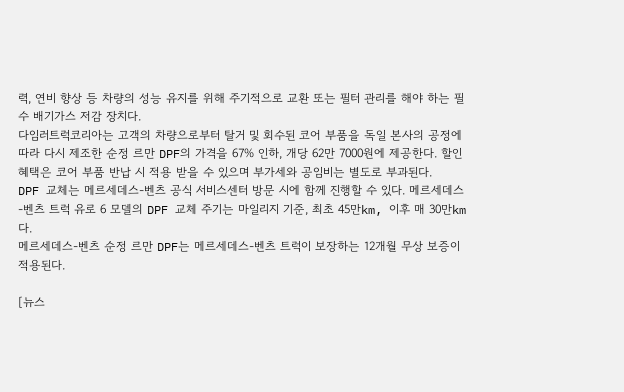력, 연비 향상 등 차량의 성능 유지를 위해 주기적으로 교환 또는 필터 관리를 해야 하는 필수 배기가스 저감 장치다.
다임러트럭코리아는 고객의 차량으로부터 탈거 및 회수된 코어 부품을 독일 본사의 공정에 따라 다시 제조한 순정 르만 DPF의 가격을 67% 인하, 개당 62만 7000원에 제공한다. 할인 혜택은 코어 부품 반납 시 적용 받을 수 있으며 부가세와 공임비는 별도로 부과된다.
DPF 교체는 메르세데스-벤츠 공식 서비스센터 방문 시에 함께 진행할 수 있다. 메르세데스-벤츠 트럭 유로 6 모델의 DPF 교체 주기는 마일리지 기준, 최초 45만km, 이후 매 30만km다.
메르세데스-벤츠 순정 르만 DPF는 메르세데스-벤츠 트럭이 보장하는 12개월 무상 보증이 적용된다.

[뉴스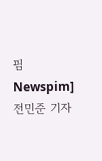핌 Newspim] 전민준 기자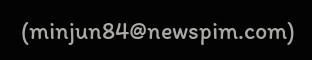(minjun84@newspim.com)